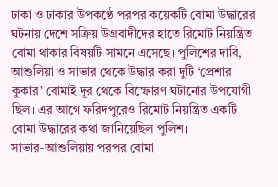ঢাকা ও ঢাকার উপকণ্ঠে পরপর কয়েকটি বোমা উদ্ধারের ঘটনায় দেশে সক্রিয় উগ্রবাদীদের হাতে রিমোট নিয়ন্ত্রিত বোমা থাকার বিষয়টি সামনে এসেছে। পুলিশের দাবি, আশুলিয়া ও সাভার থেকে উদ্ধার করা দুটি ‘প্রেশার কুকার’ বোমাই দূর থেকে বিস্ফোরণ ঘটানোর উপযোগী ছিল। এর আগে ফরিদপুরেও রিমোট নিয়ন্ত্রিত একটি বোমা উদ্ধারের কথা জানিয়েছিল পুলিশ।
সাভার-আশুলিয়ায় পরপর বোমা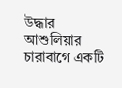উদ্ধার
আশুলিয়ার চারাবাগে একটি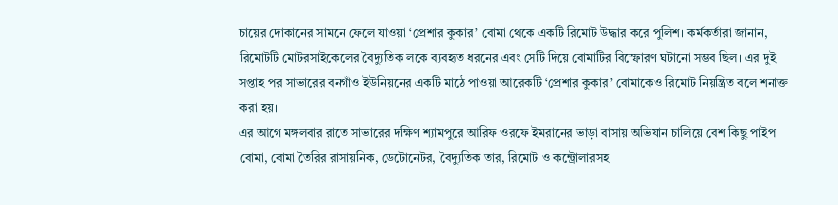চায়ের দোকানের সামনে ফেলে যাওয়া ‘প্রেশার কুকার’ বোমা থেকে একটি রিমোট উদ্ধার করে পুলিশ। কর্মকর্তারা জানান, রিমোটটি মোটরসাইকেলের বৈদ্যুতিক লকে ব্যবহৃত ধরনের এবং সেটি দিয়ে বোমাটির বিস্ফোরণ ঘটানো সম্ভব ছিল। এর দুই সপ্তাহ পর সাভারের বনগাঁও ইউনিয়নের একটি মাঠে পাওয়া আরেকটি ‘প্রেশার কুকার’ বোমাকেও রিমোট নিয়ন্ত্রিত বলে শনাক্ত করা হয়।
এর আগে মঙ্গলবার রাতে সাভারের দক্ষিণ শ্যামপুরে আরিফ ওরফে ইমরানের ভাড়া বাসায় অভিযান চালিয়ে বেশ কিছু পাইপ বোমা, বোমা তৈরির রাসায়নিক, ডেটোনেটর, বৈদ্যুতিক তার, রিমোট ও কন্ট্রোলারসহ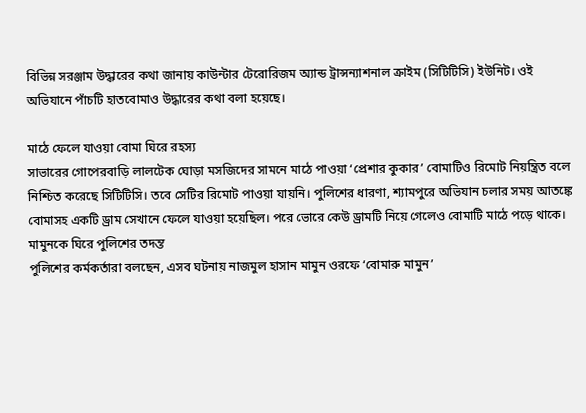বিভিন্ন সরঞ্জাম উদ্ধারের কথা জানায় কাউন্টার টেরোরিজম অ্যান্ড ট্রান্সন্যাশনাল ক্রাইম (সিটিটিসি) ইউনিট। ওই অভিযানে পাঁচটি হাতবোমাও উদ্ধারের কথা বলা হয়েছে।

মাঠে ফেলে যাওয়া বোমা ঘিরে রহস্য
সাভারের গোপেরবাড়ি লালটেক ঘোড়া মসজিদের সামনে মাঠে পাওয়া ‘প্রেশার কুকার’ বোমাটিও রিমোট নিয়ন্ত্রিত বলে নিশ্চিত করেছে সিটিটিসি। তবে সেটির রিমোট পাওয়া যায়নি। পুলিশের ধারণা, শ্যামপুরে অভিযান চলার সময় আতঙ্কে বোমাসহ একটি ড্রাম সেখানে ফেলে যাওয়া হয়েছিল। পরে ভোরে কেউ ড্রামটি নিয়ে গেলেও বোমাটি মাঠে পড়ে থাকে।
মামুনকে ঘিরে পুলিশের তদন্ত
পুলিশের কর্মকর্তারা বলছেন, এসব ঘটনায় নাজমুল হাসান মামুন ওরফে ‘বোমারু মামুন’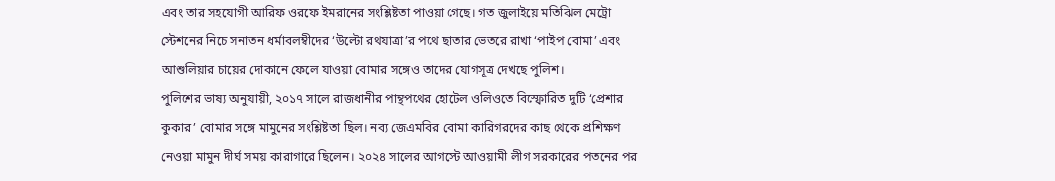এবং তার সহযোগী আরিফ ওরফে ইমরানের সংশ্লিষ্টতা পাওয়া গেছে। গত জুলাইয়ে মতিঝিল মেট্রো স্টেশনের নিচে সনাতন ধর্মাবলম্বীদের ‘উল্টো রথযাত্রা’র পথে ছাতার ভেতরে রাখা ‘পাইপ বোমা’ এবং আশুলিয়ার চায়ের দোকানে ফেলে যাওয়া বোমার সঙ্গেও তাদের যোগসূত্র দেখছে পুলিশ।
পুলিশের ভাষ্য অনুযায়ী, ২০১৭ সালে রাজধানীর পান্থপথের হোটেল ওলিওতে বিস্ফোরিত দুটি ‘প্রেশার কুকার’ বোমার সঙ্গে মামুনের সংশ্লিষ্টতা ছিল। নব্য জেএমবির বোমা কারিগরদের কাছ থেকে প্রশিক্ষণ নেওয়া মামুন দীর্ঘ সময় কারাগারে ছিলেন। ২০২৪ সালের আগস্টে আওয়ামী লীগ সরকারের পতনের পর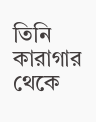তিনি কারাগার থেকে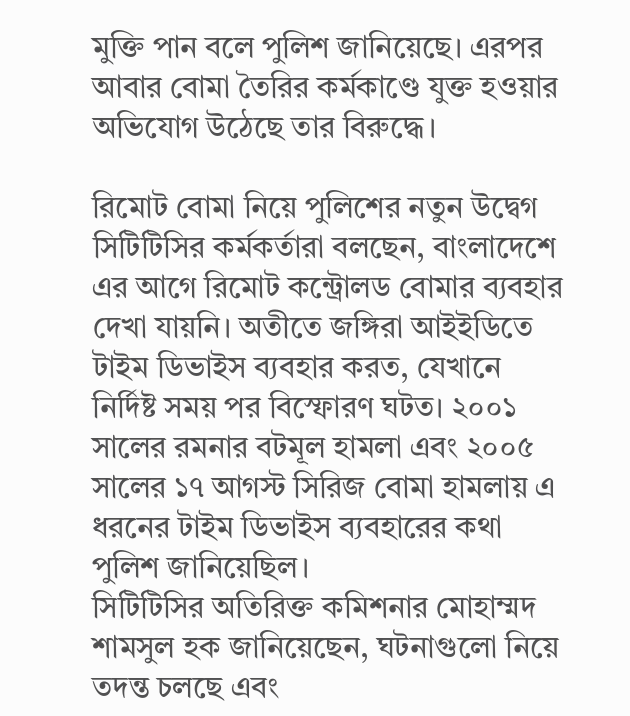মুক্তি পান বলে পুলিশ জানিয়েছে। এরপর আবার বোমা তৈরির কর্মকাণ্ডে যুক্ত হওয়ার অভিযোগ উঠেছে তার বিরুদ্ধে।

রিমোট বোমা নিয়ে পুলিশের নতুন উদ্বেগ
সিটিটিসির কর্মকর্তারা বলছেন, বাংলাদেশে এর আগে রিমোট কন্ট্রোলড বোমার ব্যবহার দেখা যায়নি। অতীতে জঙ্গিরা আইইডিতে টাইম ডিভাইস ব্যবহার করত, যেখানে নির্দিষ্ট সময় পর বিস্ফোরণ ঘটত। ২০০১ সালের রমনার বটমূল হামলা এবং ২০০৫ সালের ১৭ আগস্ট সিরিজ বোমা হামলায় এ ধরনের টাইম ডিভাইস ব্যবহারের কথা পুলিশ জানিয়েছিল।
সিটিটিসির অতিরিক্ত কমিশনার মোহাম্মদ শামসুল হক জানিয়েছেন, ঘটনাগুলো নিয়ে তদন্ত চলছে এবং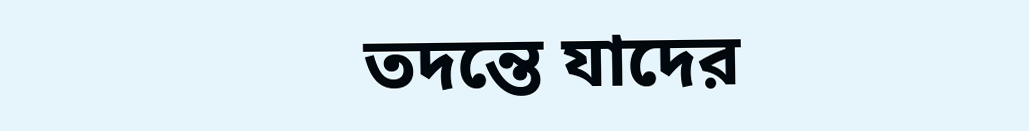তদন্তে যাদের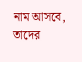নাম আসবে, তাদের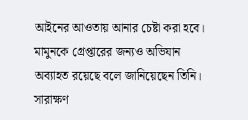আইনের আওতায় আনার চেষ্টা করা হবে। মামুনকে গ্রেপ্তারের জন্যও অভিযান অব্যাহত রয়েছে বলে জানিয়েছেন তিনি।
সারাক্ষণ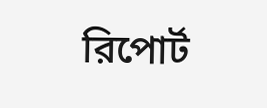রিপোর্ট